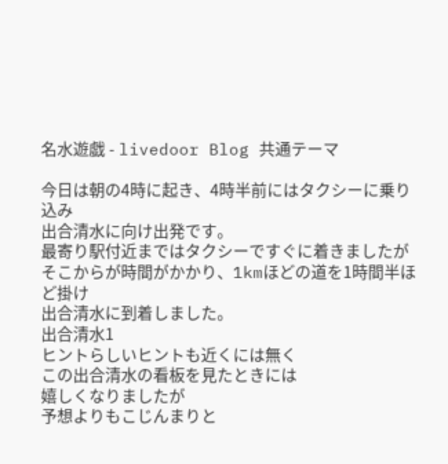名水遊戯 - livedoor Blog 共通テーマ

今日は朝の4時に起き、4時半前にはタクシーに乗り込み
出合清水に向け出発です。
最寄り駅付近まではタクシーですぐに着きましたが
そこからが時間がかかり、1kmほどの道を1時間半ほど掛け
出合清水に到着しました。
出合清水1
ヒントらしいヒントも近くには無く
この出合清水の看板を見たときには
嬉しくなりましたが
予想よりもこじんまりと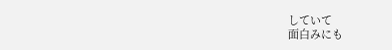していて
面白みにも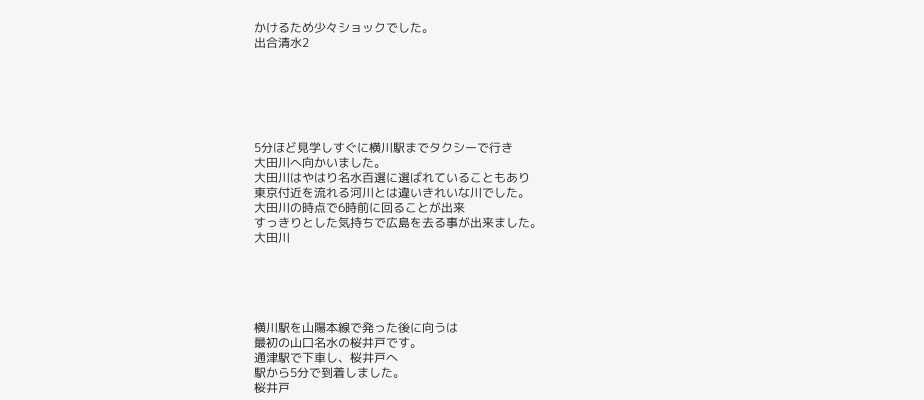かけるため少々ショックでした。
出合清水2






5分ほど見学しすぐに横川駅までタクシーで行き
大田川へ向かいました。
大田川はやはり名水百選に選ばれていることもあり
東京付近を流れる河川とは違いきれいな川でした。
大田川の時点で6時前に回ることが出来
すっきりとした気持ちで広島を去る事が出来ました。
大田川





横川駅を山陽本線で発った後に向うは
最初の山口名水の桜井戸です。
通津駅で下車し、桜井戸へ
駅から5分で到着しました。
桜井戸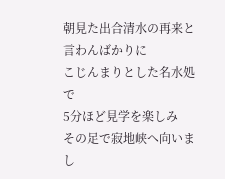朝見た出合清水の再来と言わんばかりに
こじんまりとした名水処で
5分ほど見学を楽しみ
その足で寂地峡へ向いまし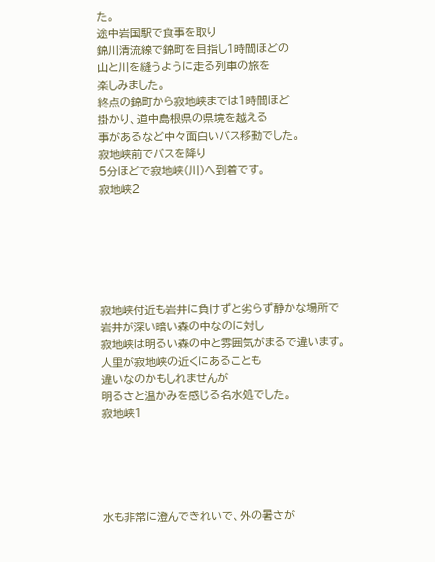た。
途中岩国駅で食事を取り
錦川清流線で錦町を目指し1時間ほどの
山と川を縫うように走る列車の旅を
楽しみました。
終点の錦町から寂地峡までは1時間ほど
掛かり、道中島根県の県境を越える
事があるなど中々面白いバス移動でした。
寂地峡前でバスを降り
5分ほどで寂地峡(川)へ到着です。
寂地峡2






寂地峡付近も岩井に負けずと劣らず静かな場所で
岩井が深い暗い森の中なのに対し
寂地峡は明るい森の中と雰囲気がまるで違います。
人里が寂地峡の近くにあることも
違いなのかもしれませんが
明るさと温かみを感じる名水処でした。
寂地峡1





水も非常に澄んできれいで、外の暑さが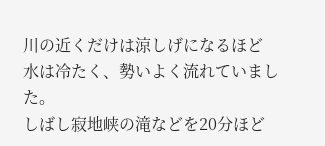川の近くだけは涼しげになるほど
水は冷たく、勢いよく流れていました。
しばし寂地峡の滝などを20分ほど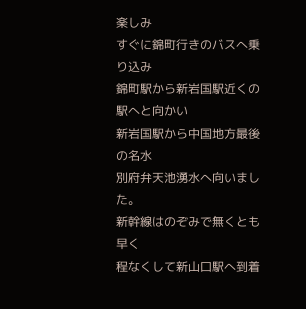楽しみ
すぐに錦町行きのバスへ乗り込み
錦町駅から新岩国駅近くの駅へと向かい
新岩国駅から中国地方最後の名水
別府弁天池湧水へ向いました。
新幹線はのぞみで無くとも早く
程なくして新山口駅へ到着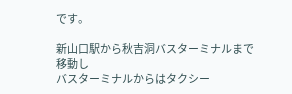です。

新山口駅から秋吉洞バスターミナルまで移動し
バスターミナルからはタクシー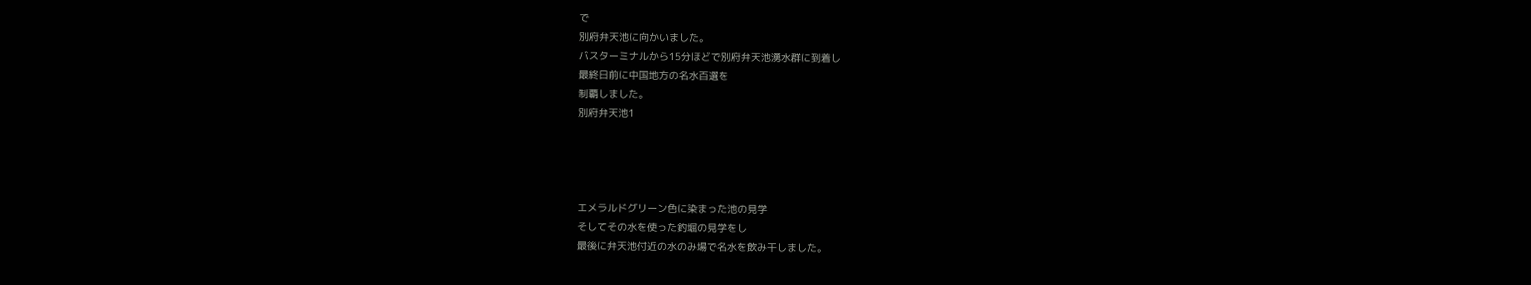で
別府弁天池に向かいました。
バスターミナルから15分ほどで別府弁天池湧水群に到着し
最終日前に中国地方の名水百選を
制覇しました。
別府弁天池1




エメラルドグリーン色に染まった池の見学
そしてその水を使った釣堀の見学をし
最後に弁天池付近の水のみ場で名水を飲み干しました。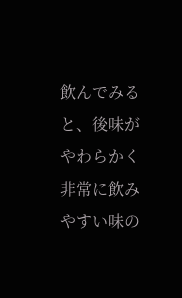飲んでみると、後味がやわらかく
非常に飲みやすい味の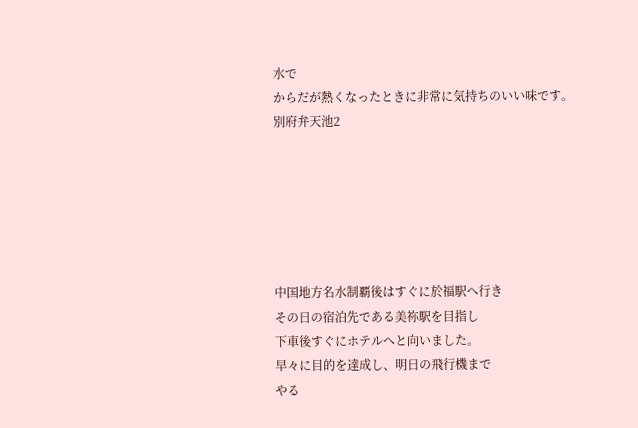水で
からだが熱くなったときに非常に気持ちのいい味です。
別府弁天池2






中国地方名水制覇後はすぐに於福駅へ行き
その日の宿泊先である美祢駅を目指し
下車後すぐにホテルへと向いました。
早々に目的を達成し、明日の飛行機まで
やる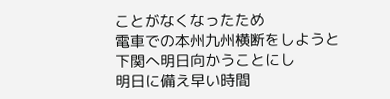ことがなくなったため
電車での本州九州横断をしようと
下関へ明日向かうことにし
明日に備え早い時間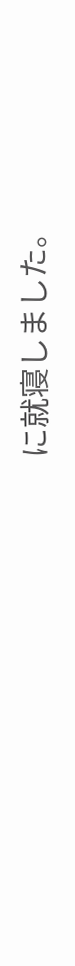に就寝しました。